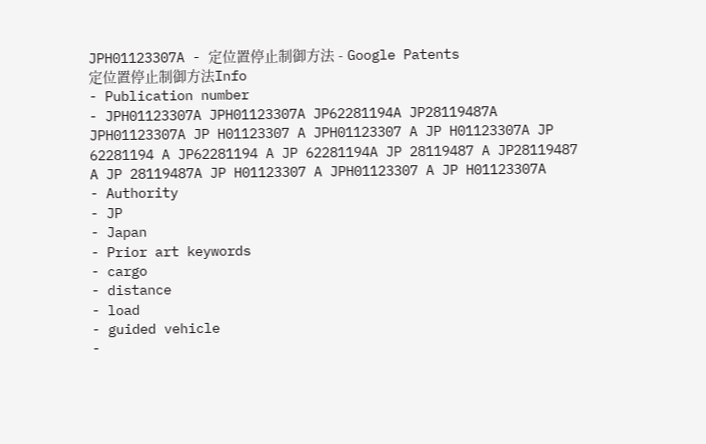JPH01123307A - 定位置停止制御方法 - Google Patents
定位置停止制御方法Info
- Publication number
- JPH01123307A JPH01123307A JP62281194A JP28119487A JPH01123307A JP H01123307 A JPH01123307 A JP H01123307A JP 62281194 A JP62281194 A JP 62281194A JP 28119487 A JP28119487 A JP 28119487A JP H01123307 A JPH01123307 A JP H01123307A
- Authority
- JP
- Japan
- Prior art keywords
- cargo
- distance
- load
- guided vehicle
-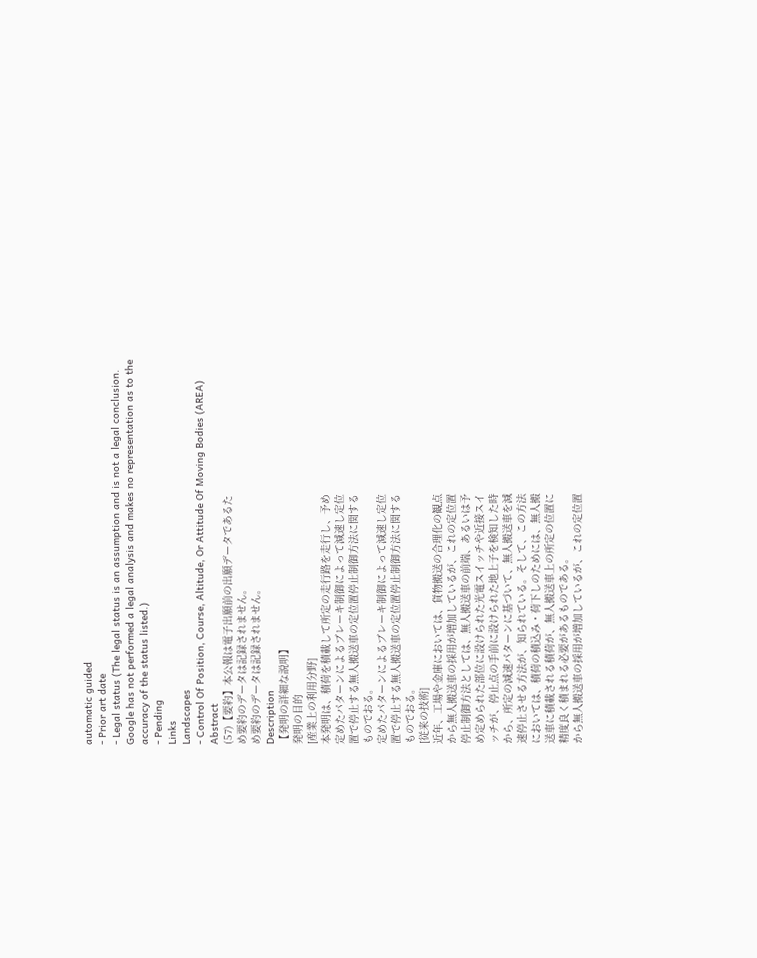automatic guided
- Prior art date
- Legal status (The legal status is an assumption and is not a legal conclusion. Google has not performed a legal analysis and makes no representation as to the accuracy of the status listed.)
- Pending
Links
Landscapes
- Control Of Position, Course, Altitude, Or Attitude Of Moving Bodies (AREA)
Abstract
(57)【要約】本公報は電子出願前の出願データであるた
め要約のデータは記録されません。
め要約のデータは記録されません。
Description
【発明の詳細な説明】
発明の目的
[産業上の利用分野]
本発明は、積荷を積載して所定の走行路を走行し、予め
定めたパターンによるブレーキ制御によって減速し定位
置で停止する無人搬送車の定位置停止制御方法に関する
ものでおる。
定めたパターンによるブレーキ制御によって減速し定位
置で停止する無人搬送車の定位置停止制御方法に関する
ものでおる。
[従来の技術]
近年、工場や金庫においては、貨物搬送の合理化の観点
から無人搬送車の採用が増加しているが、これの定位置
停止制御方法としては、無人搬送車の前端、あるいは予
め定められた部位に設けられた光電スイッチや近接スイ
ッチが、停止点の手前に設けられた地上子を検知した時
から、所定の減速パターンに基づいて、無人搬送車を減
速停止させる方法が、知られている。そして、この方法
においては、積荷の積込み・荷下しのためには、無人搬
送車に積載される積荷が、無人搬送車上の所定の位置に
精度良く積まれる必要があるものである。
から無人搬送車の採用が増加しているが、これの定位置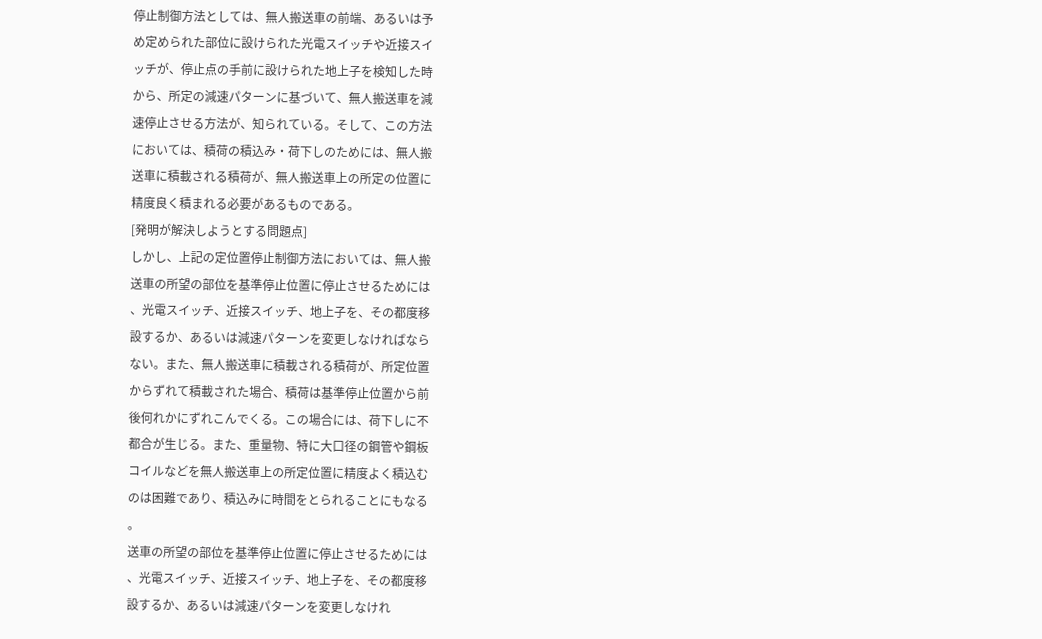停止制御方法としては、無人搬送車の前端、あるいは予
め定められた部位に設けられた光電スイッチや近接スイ
ッチが、停止点の手前に設けられた地上子を検知した時
から、所定の減速パターンに基づいて、無人搬送車を減
速停止させる方法が、知られている。そして、この方法
においては、積荷の積込み・荷下しのためには、無人搬
送車に積載される積荷が、無人搬送車上の所定の位置に
精度良く積まれる必要があるものである。
[発明が解決しようとする問題点]
しかし、上記の定位置停止制御方法においては、無人搬
送車の所望の部位を基準停止位置に停止させるためには
、光電スイッチ、近接スイッチ、地上子を、その都度移
設するか、あるいは減速パターンを変更しなければなら
ない。また、無人搬送車に積載される積荷が、所定位置
からずれて積載された場合、積荷は基準停止位置から前
後何れかにずれこんでくる。この場合には、荷下しに不
都合が生じる。また、重量物、特に大口径の鋼管や鋼板
コイルなどを無人搬送車上の所定位置に精度よく積込む
のは困難であり、積込みに時間をとられることにもなる
。
送車の所望の部位を基準停止位置に停止させるためには
、光電スイッチ、近接スイッチ、地上子を、その都度移
設するか、あるいは減速パターンを変更しなけれ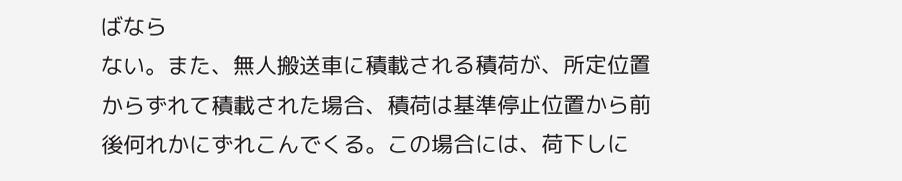ばなら
ない。また、無人搬送車に積載される積荷が、所定位置
からずれて積載された場合、積荷は基準停止位置から前
後何れかにずれこんでくる。この場合には、荷下しに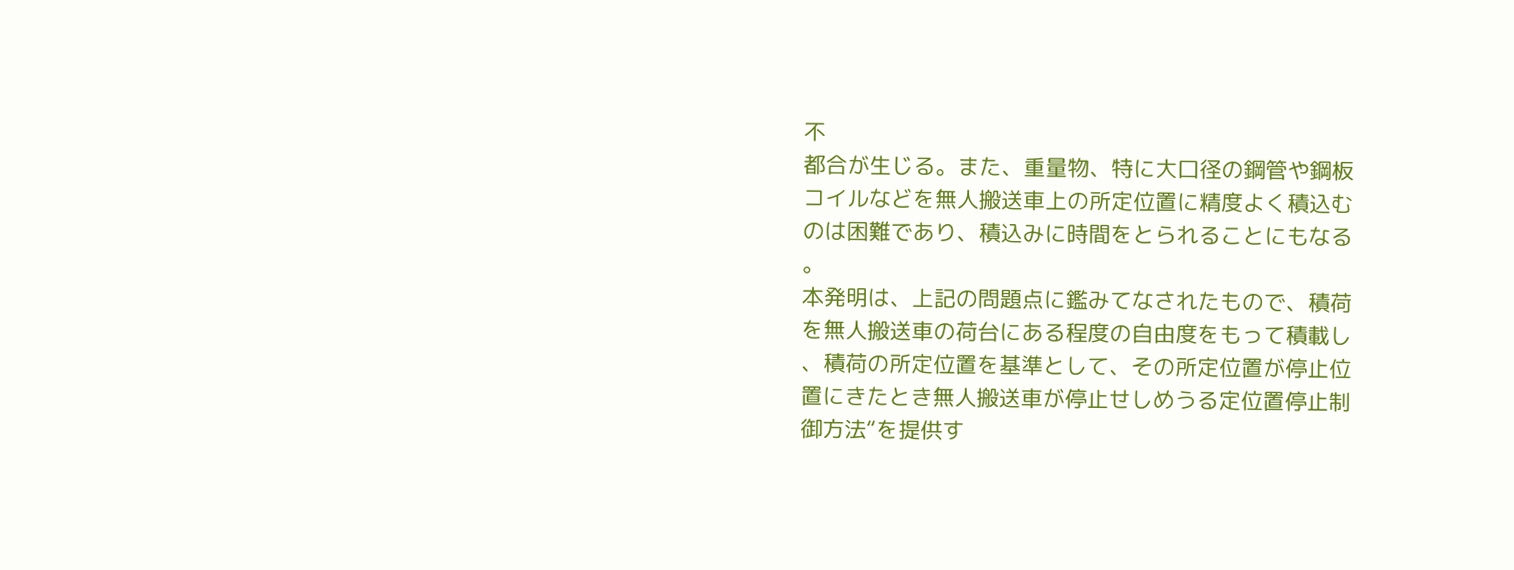不
都合が生じる。また、重量物、特に大口径の鋼管や鋼板
コイルなどを無人搬送車上の所定位置に精度よく積込む
のは困難であり、積込みに時間をとられることにもなる
。
本発明は、上記の問題点に鑑みてなされたもので、積荷
を無人搬送車の荷台にある程度の自由度をもって積載し
、積荷の所定位置を基準として、その所定位置が停止位
置にきたとき無人搬送車が停止せしめうる定位置停止制
御方法“を提供す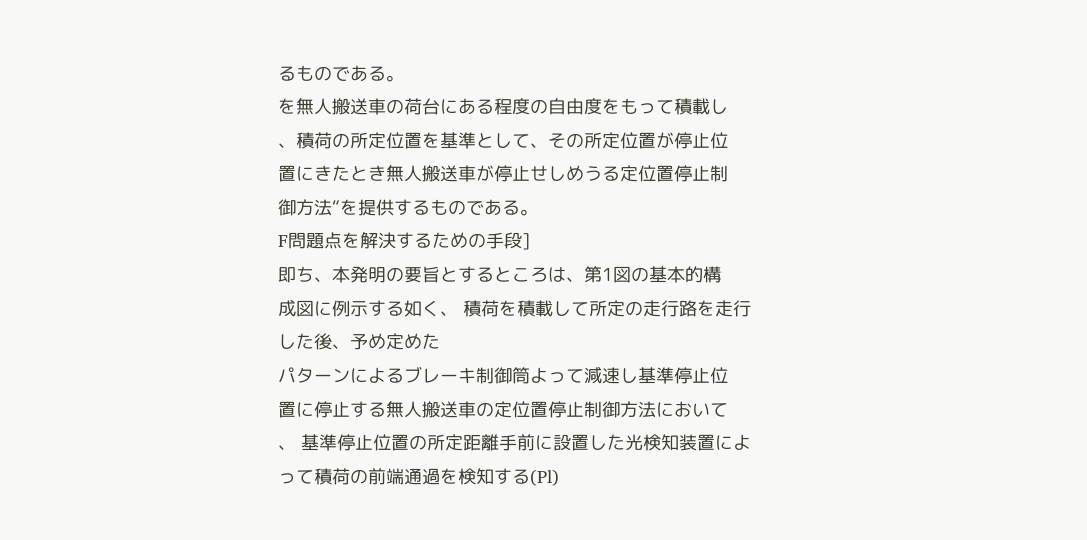るものである。
を無人搬送車の荷台にある程度の自由度をもって積載し
、積荷の所定位置を基準として、その所定位置が停止位
置にきたとき無人搬送車が停止せしめうる定位置停止制
御方法“を提供するものである。
F問題点を解決するための手段]
即ち、本発明の要旨とするところは、第1図の基本的構
成図に例示する如く、 積荷を積載して所定の走行路を走行した後、予め定めた
パターンによるブレーキ制御筒よって減速し基準停止位
置に停止する無人搬送車の定位置停止制御方法において
、 基準停止位置の所定距離手前に設置した光検知装置によ
って積荷の前端通過を検知する(Pl)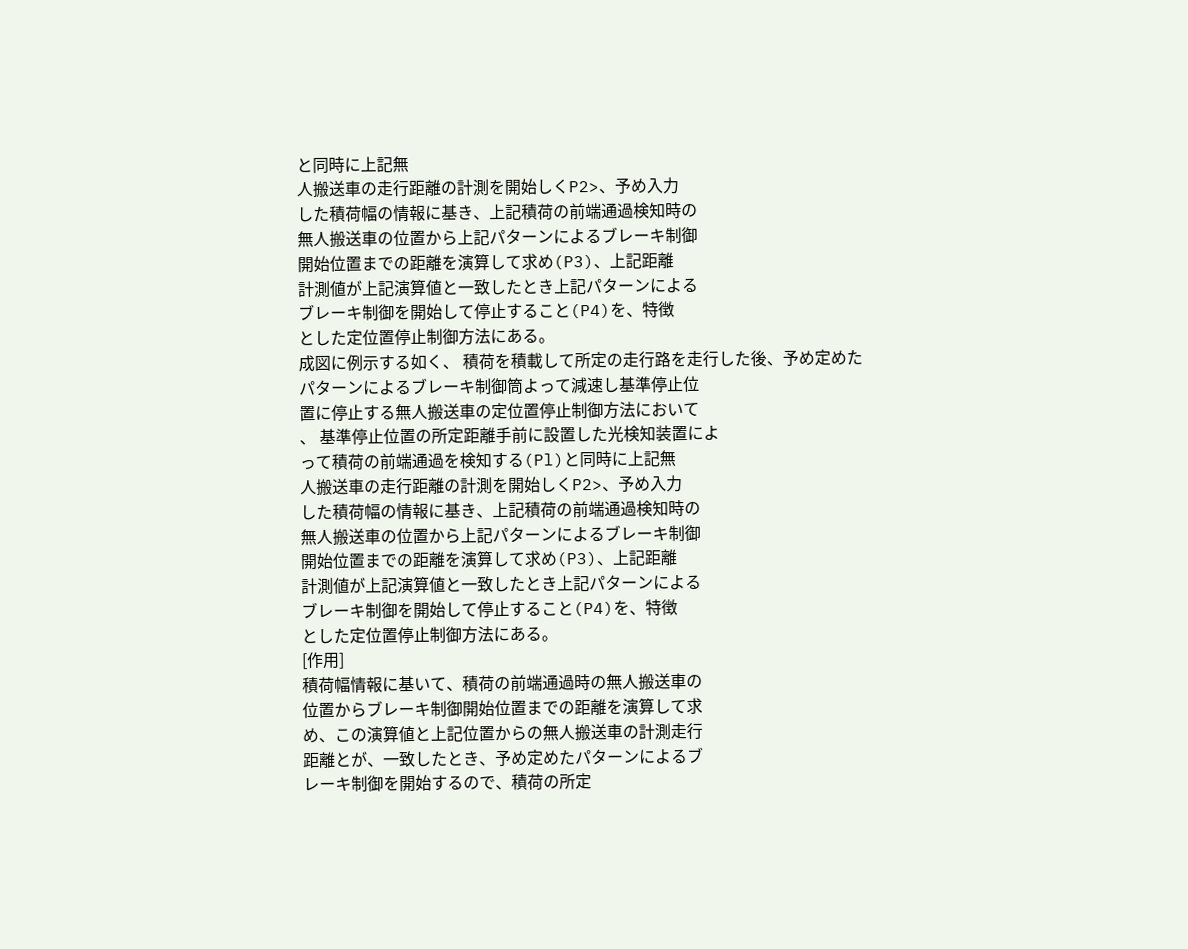と同時に上記無
人搬送車の走行距離の計測を開始しくP2>、予め入力
した積荷幅の情報に基き、上記積荷の前端通過検知時の
無人搬送車の位置から上記パターンによるブレーキ制御
開始位置までの距離を演算して求め(P3)、上記距離
計測値が上記演算値と一致したとき上記パターンによる
ブレーキ制御を開始して停止すること(P4)を、特徴
とした定位置停止制御方法にある。
成図に例示する如く、 積荷を積載して所定の走行路を走行した後、予め定めた
パターンによるブレーキ制御筒よって減速し基準停止位
置に停止する無人搬送車の定位置停止制御方法において
、 基準停止位置の所定距離手前に設置した光検知装置によ
って積荷の前端通過を検知する(Pl)と同時に上記無
人搬送車の走行距離の計測を開始しくP2>、予め入力
した積荷幅の情報に基き、上記積荷の前端通過検知時の
無人搬送車の位置から上記パターンによるブレーキ制御
開始位置までの距離を演算して求め(P3)、上記距離
計測値が上記演算値と一致したとき上記パターンによる
ブレーキ制御を開始して停止すること(P4)を、特徴
とした定位置停止制御方法にある。
[作用]
積荷幅情報に基いて、積荷の前端通過時の無人搬送車の
位置からブレーキ制御開始位置までの距離を演算して求
め、この演算値と上記位置からの無人搬送車の計測走行
距離とが、一致したとき、予め定めたパターンによるブ
レーキ制御を開始するので、積荷の所定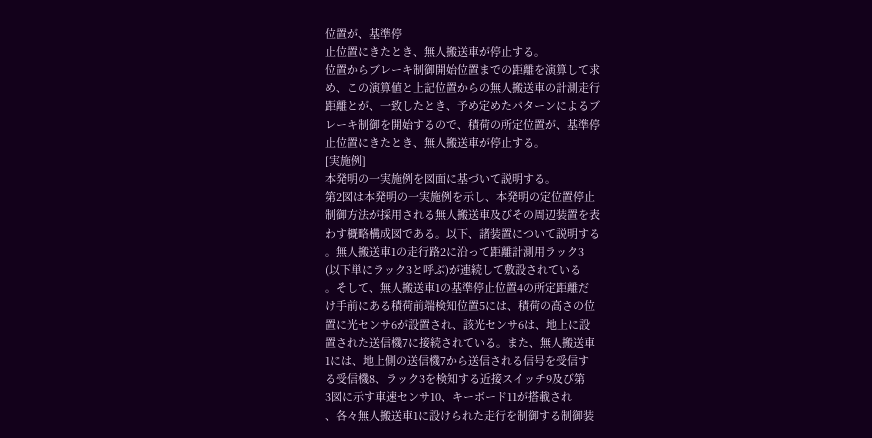位置が、基準停
止位置にきたとき、無人搬送車が停止する。
位置からブレーキ制御開始位置までの距離を演算して求
め、この演算値と上記位置からの無人搬送車の計測走行
距離とが、一致したとき、予め定めたパターンによるブ
レーキ制御を開始するので、積荷の所定位置が、基準停
止位置にきたとき、無人搬送車が停止する。
[実施例]
本発明の一実施例を図面に基づいて説明する。
第2図は本発明の一実施例を示し、本発明の定位置停止
制御方法が採用される無人搬送車及びその周辺装置を表
わす概略構成図である。以下、諸装置について説明する
。無人搬送車1の走行路2に沿って距離計測用ラック3
(以下単にラック3と呼ぶ)が連続して敷設されている
。そして、無人搬送車1の基準停止位置4の所定距離だ
け手前にある積荷前端検知位置5には、積荷の高さの位
置に光センサ6が設置され、該光センサ6は、地上に設
置された送信機7に接続されている。また、無人搬送車
1には、地上側の送信機7から送信される信号を受信す
る受信機8、ラック3を検知する近接スイッチ9及び第
3図に示す車速センサ10、キーボード11が搭載され
、各々無人搬送車1に設けられた走行を制御する制御装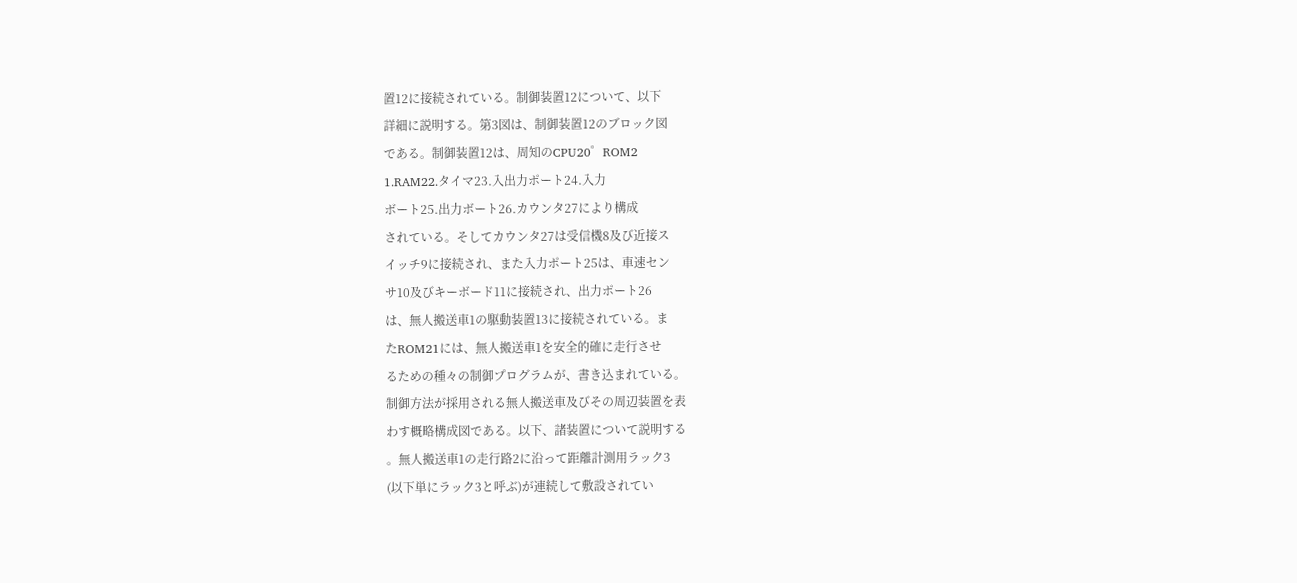置12に接続されている。制御装置12について、以下
詳細に説明する。第3図は、制御装置12のブロック図
である。制御装置12は、周知のCPU20゜ROM2
1.RAM22.タイマ23.入出力ポート24.入力
ボート25.出力ボート26.カウンタ27により構成
されている。そしてカウンタ27は受信機8及び近接ス
イッチ9に接続され、また入力ポート25は、車速セン
サ10及びキーボード11に接続され、出力ポート26
は、無人搬送車1の駆動装置13に接続されている。ま
たROM21には、無人搬送車1を安全的確に走行させ
るための種々の制御プログラムが、書き込まれている。
制御方法が採用される無人搬送車及びその周辺装置を表
わす概略構成図である。以下、諸装置について説明する
。無人搬送車1の走行路2に沿って距離計測用ラック3
(以下単にラック3と呼ぶ)が連続して敷設されてい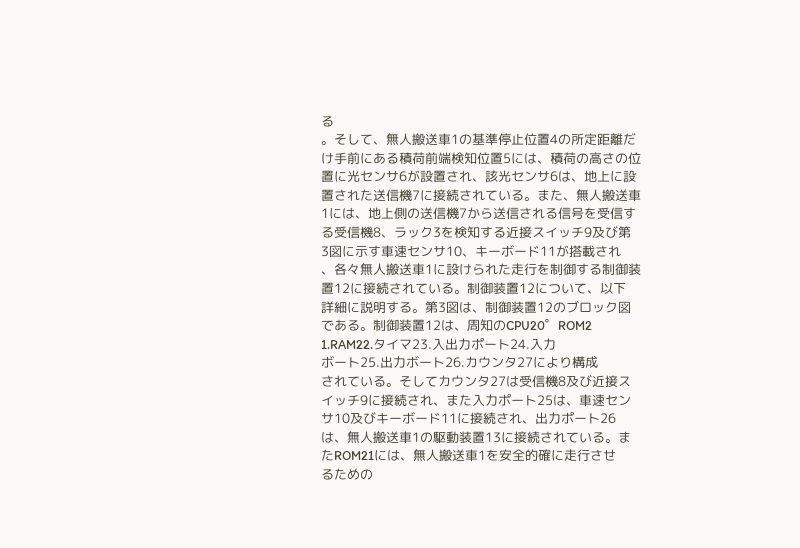る
。そして、無人搬送車1の基準停止位置4の所定距離だ
け手前にある積荷前端検知位置5には、積荷の高さの位
置に光センサ6が設置され、該光センサ6は、地上に設
置された送信機7に接続されている。また、無人搬送車
1には、地上側の送信機7から送信される信号を受信す
る受信機8、ラック3を検知する近接スイッチ9及び第
3図に示す車速センサ10、キーボード11が搭載され
、各々無人搬送車1に設けられた走行を制御する制御装
置12に接続されている。制御装置12について、以下
詳細に説明する。第3図は、制御装置12のブロック図
である。制御装置12は、周知のCPU20゜ROM2
1.RAM22.タイマ23.入出力ポート24.入力
ボート25.出力ボート26.カウンタ27により構成
されている。そしてカウンタ27は受信機8及び近接ス
イッチ9に接続され、また入力ポート25は、車速セン
サ10及びキーボード11に接続され、出力ポート26
は、無人搬送車1の駆動装置13に接続されている。ま
たROM21には、無人搬送車1を安全的確に走行させ
るための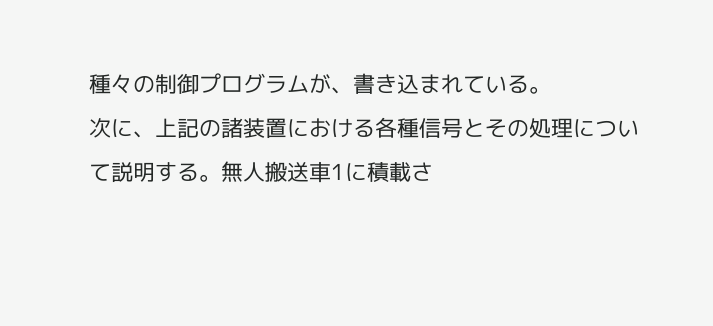種々の制御プログラムが、書き込まれている。
次に、上記の諸装置における各種信号とその処理につい
て説明する。無人搬送車1に積載さ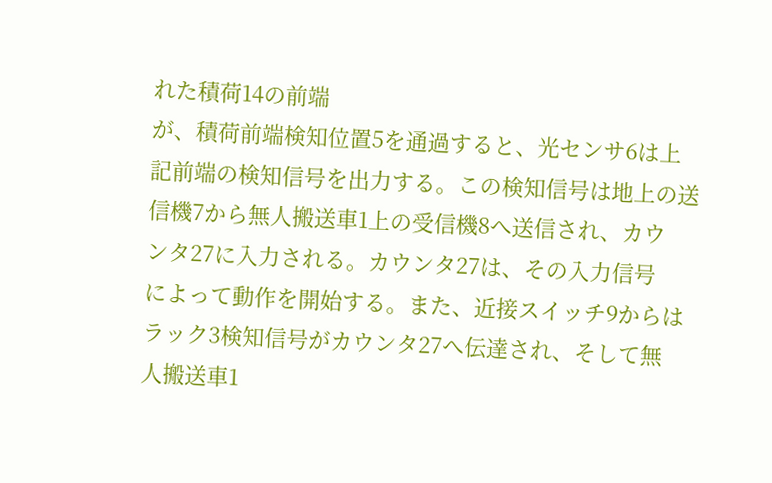れた積荷14の前端
が、積荷前端検知位置5を通過すると、光センサ6は上
記前端の検知信号を出力する。この検知信号は地上の送
信機7から無人搬送車1上の受信機8へ送信され、カウ
ンタ27に入力される。カウンタ27は、その入力信号
によって動作を開始する。また、近接スイッチ9からは
ラック3検知信号がカウンタ27へ伝達され、そして無
人搬送車1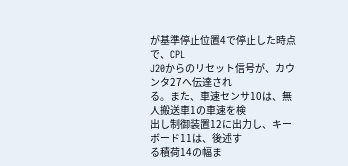が基準停止位置4で停止した時点で、CPL
J20からのリセット信号が、カウンタ27へ伝達され
る。また、車速センサ10は、無人搬送車1の車速を検
出し制御装置12に出力し、キーボード11は、後述す
る積荷14の幅ま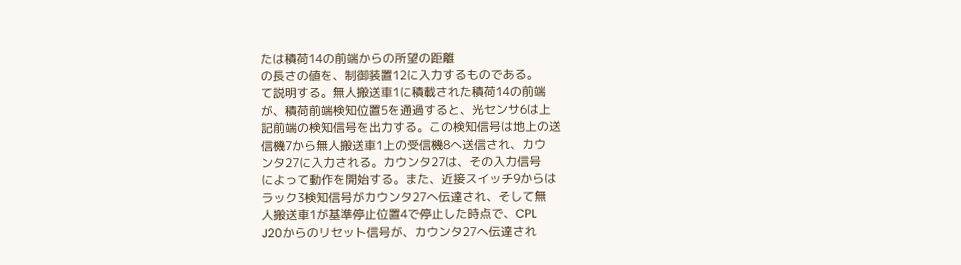たは積荷14の前端からの所望の距離
の長さの値を、制御装置12に入力するものである。
て説明する。無人搬送車1に積載された積荷14の前端
が、積荷前端検知位置5を通過すると、光センサ6は上
記前端の検知信号を出力する。この検知信号は地上の送
信機7から無人搬送車1上の受信機8へ送信され、カウ
ンタ27に入力される。カウンタ27は、その入力信号
によって動作を開始する。また、近接スイッチ9からは
ラック3検知信号がカウンタ27へ伝達され、そして無
人搬送車1が基準停止位置4で停止した時点で、CPL
J20からのリセット信号が、カウンタ27へ伝達され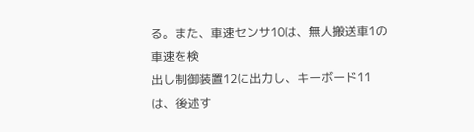る。また、車速センサ10は、無人搬送車1の車速を検
出し制御装置12に出力し、キーボード11は、後述す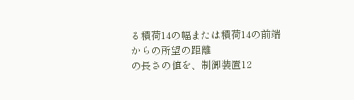る積荷14の幅または積荷14の前端からの所望の距離
の長さの値を、制御装置12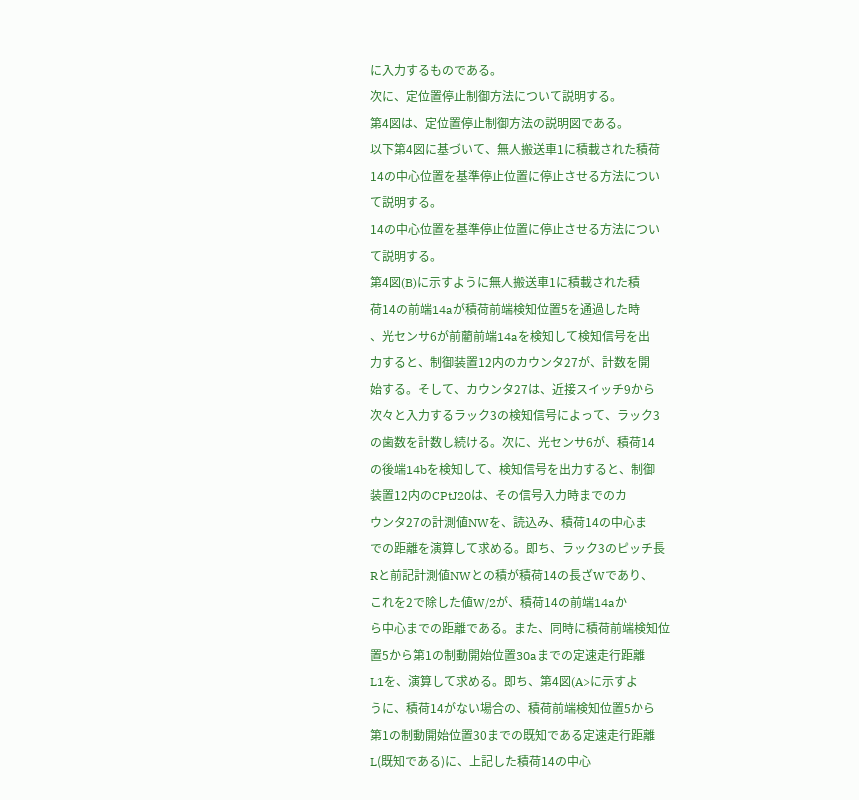に入力するものである。
次に、定位置停止制御方法について説明する。
第4図は、定位置停止制御方法の説明図である。
以下第4図に基づいて、無人搬送車1に積載された積荷
14の中心位置を基準停止位置に停止させる方法につい
て説明する。
14の中心位置を基準停止位置に停止させる方法につい
て説明する。
第4図(B)に示すように無人搬送車1に積載された積
荷14の前端14aが積荷前端検知位置5を通過した時
、光センサ6が前藺前端14aを検知して検知信号を出
力すると、制御装置12内のカウンタ27が、計数を開
始する。そして、カウンタ27は、近接スイッチ9から
次々と入力するラック3の検知信号によって、ラック3
の歯数を計数し続ける。次に、光センサ6が、積荷14
の後端14bを検知して、検知信号を出力すると、制御
装置12内のCPtJ20は、その信号入力時までのカ
ウンタ27の計測値NWを、読込み、積荷14の中心ま
での距離を演算して求める。即ち、ラック3のピッチ長
Rと前記計測値NWとの積が積荷14の長ざWであり、
これを2で除した値W/2が、積荷14の前端14aか
ら中心までの距離である。また、同時に積荷前端検知位
置5から第1の制動開始位置30aまでの定速走行距離
L1を、演算して求める。即ち、第4図(A>に示すよ
うに、積荷14がない場合の、積荷前端検知位置5から
第1の制動開始位置30までの既知である定速走行距離
L(既知である)に、上記した積荷14の中心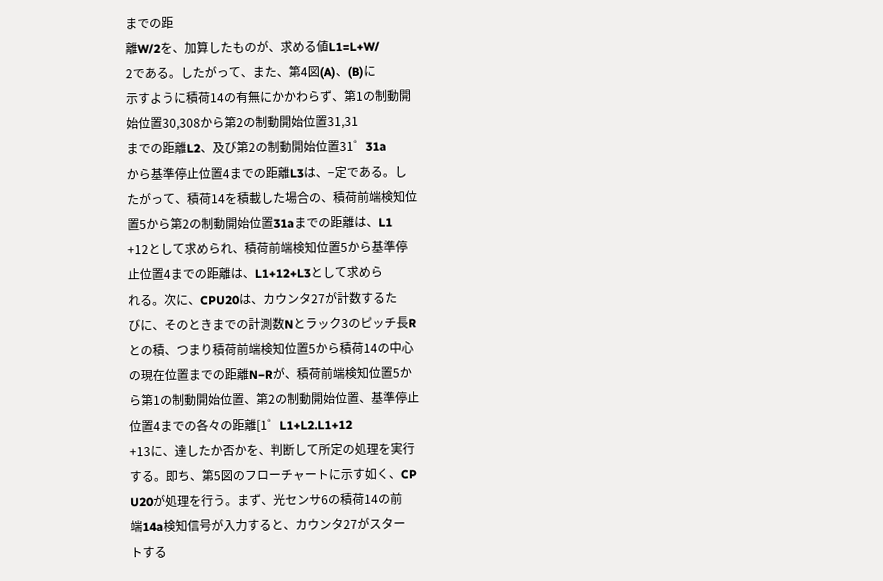までの距
離W/2を、加算したものが、求める値L1=L+W/
2である。したがって、また、第4図(A)、(B)に
示すように積荷14の有無にかかわらず、第1の制動開
始位置30,308から第2の制動開始位置31,31
までの距離L2、及び第2の制動開始位置31゜31a
から基準停止位置4までの距離L3は、−定である。し
たがって、積荷14を積載した場合の、積荷前端検知位
置5から第2の制動開始位置31aまでの距離は、L1
+12として求められ、積荷前端検知位置5から基準停
止位置4までの距離は、L1+12+L3として求めら
れる。次に、CPU20は、カウンタ27が計数するた
びに、そのときまでの計測数Nとラック3のピッチ長R
との積、つまり積荷前端検知位置5から積荷14の中心
の現在位置までの距離N−Rが、積荷前端検知位置5か
ら第1の制動開始位置、第2の制動開始位置、基準停止
位置4までの各々の距離[1゜L1+L2.L1+12
+13に、達したか否かを、判断して所定の処理を実行
する。即ち、第5図のフローチャートに示す如く、CP
U20が処理を行う。まず、光センサ6の積荷14の前
端14a検知信号が入力すると、カウンタ27がスター
トする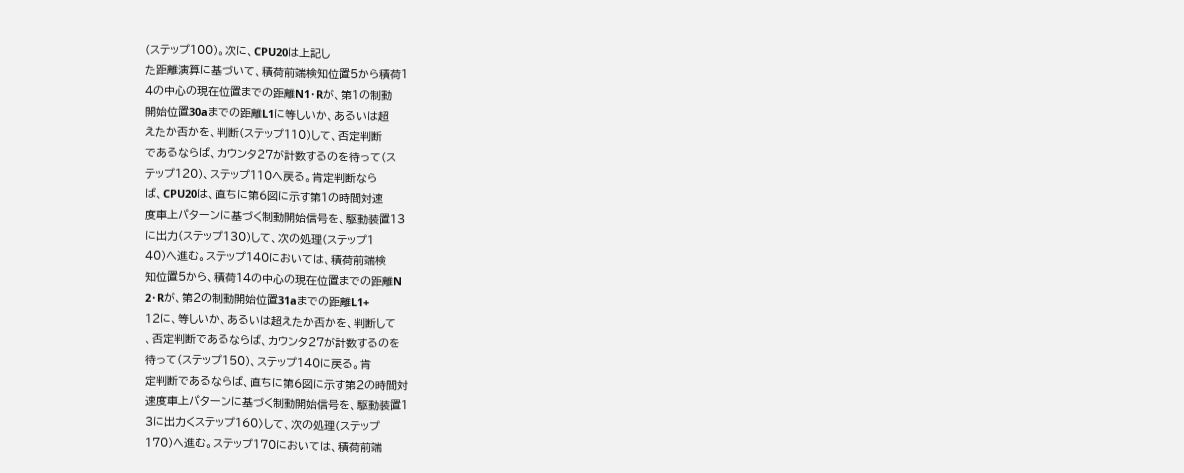(ステップ100)。次に、CPU20は上記し
た距離演算に基づいて、積荷前端検知位置5から積荷1
4の中心の現在位置までの距離N1・Rが、第1の制動
開始位置30aまでの距離L1に等しいか、あるいは超
えたか否かを、判断(ステップ110)して、否定判断
であるならば、カウンタ27が計数するのを待って(ス
テップ120)、ステップ110へ戻る。肯定判断なら
ば、CPU20は、直ちに第6図に示す第1の時間対速
度車上パターンに基づく制動開始信号を、駆動装置13
に出力(ステップ130)して、次の処理(ステップ1
40)へ進む。ステップ140においては、積荷前端検
知位置5から、積荷14の中心の現在位置までの距離N
2・Rが、第2の制動開始位置31aまでの距離L1+
12に、等しいか、あるいは超えたか否かを、判断して
、否定判断であるならば、カウンタ27が計数するのを
待って(ステップ150)、ステップ140に戻る。肯
定判断であるならば、直ちに第6図に示す第2の時間対
速度車上パターンに基づく制動開始信号を、駆動装置1
3に出力くステップ160〉して、次の処理(ステップ
170)へ進む。ステップ170においては、積荷前端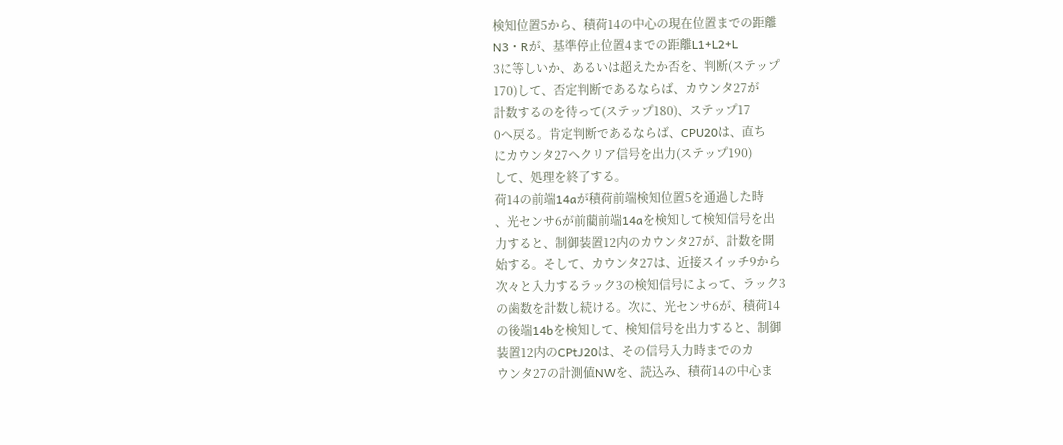検知位置5から、積荷14の中心の現在位置までの距離
N3・Rが、基準停止位置4までの距離L1+L2+L
3に等しいか、あるいは超えたか否を、判断(ステップ
170)して、否定判断であるならば、カウンタ27が
計数するのを待って(ステップ180)、ステップ17
0へ戻る。肯定判断であるならば、CPU20は、直ち
にカウンタ27へクリア信号を出力(ステップ190)
して、処理を終了する。
荷14の前端14aが積荷前端検知位置5を通過した時
、光センサ6が前藺前端14aを検知して検知信号を出
力すると、制御装置12内のカウンタ27が、計数を開
始する。そして、カウンタ27は、近接スイッチ9から
次々と入力するラック3の検知信号によって、ラック3
の歯数を計数し続ける。次に、光センサ6が、積荷14
の後端14bを検知して、検知信号を出力すると、制御
装置12内のCPtJ20は、その信号入力時までのカ
ウンタ27の計測値NWを、読込み、積荷14の中心ま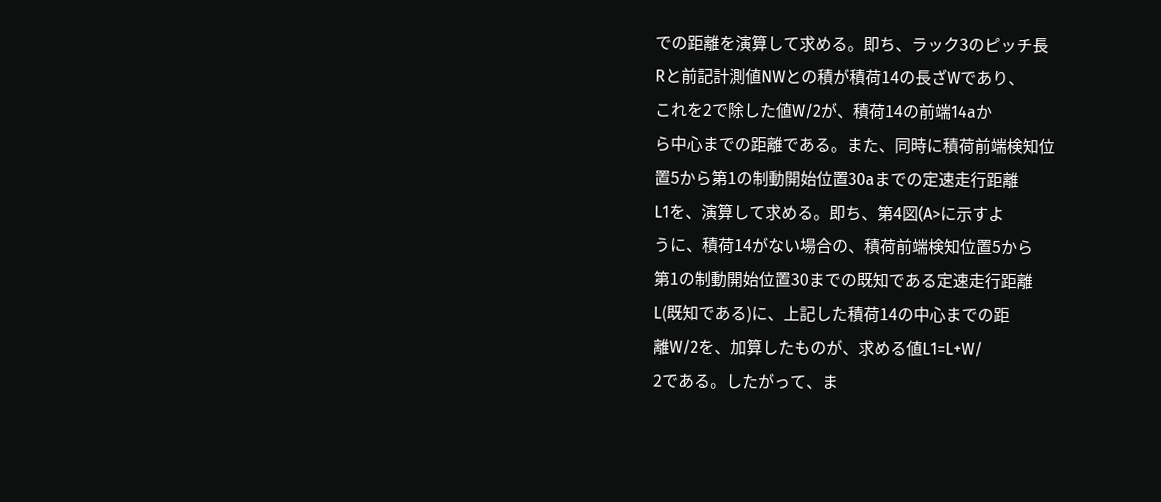での距離を演算して求める。即ち、ラック3のピッチ長
Rと前記計測値NWとの積が積荷14の長ざWであり、
これを2で除した値W/2が、積荷14の前端14aか
ら中心までの距離である。また、同時に積荷前端検知位
置5から第1の制動開始位置30aまでの定速走行距離
L1を、演算して求める。即ち、第4図(A>に示すよ
うに、積荷14がない場合の、積荷前端検知位置5から
第1の制動開始位置30までの既知である定速走行距離
L(既知である)に、上記した積荷14の中心までの距
離W/2を、加算したものが、求める値L1=L+W/
2である。したがって、ま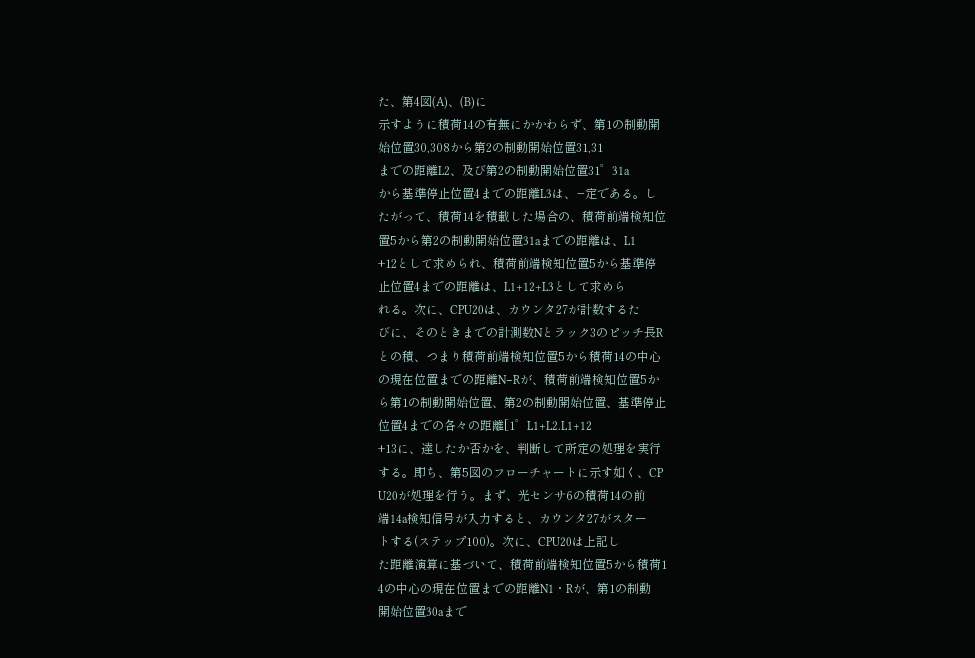た、第4図(A)、(B)に
示すように積荷14の有無にかかわらず、第1の制動開
始位置30,308から第2の制動開始位置31,31
までの距離L2、及び第2の制動開始位置31゜31a
から基準停止位置4までの距離L3は、−定である。し
たがって、積荷14を積載した場合の、積荷前端検知位
置5から第2の制動開始位置31aまでの距離は、L1
+12として求められ、積荷前端検知位置5から基準停
止位置4までの距離は、L1+12+L3として求めら
れる。次に、CPU20は、カウンタ27が計数するた
びに、そのときまでの計測数Nとラック3のピッチ長R
との積、つまり積荷前端検知位置5から積荷14の中心
の現在位置までの距離N−Rが、積荷前端検知位置5か
ら第1の制動開始位置、第2の制動開始位置、基準停止
位置4までの各々の距離[1゜L1+L2.L1+12
+13に、達したか否かを、判断して所定の処理を実行
する。即ち、第5図のフローチャートに示す如く、CP
U20が処理を行う。まず、光センサ6の積荷14の前
端14a検知信号が入力すると、カウンタ27がスター
トする(ステップ100)。次に、CPU20は上記し
た距離演算に基づいて、積荷前端検知位置5から積荷1
4の中心の現在位置までの距離N1・Rが、第1の制動
開始位置30aまで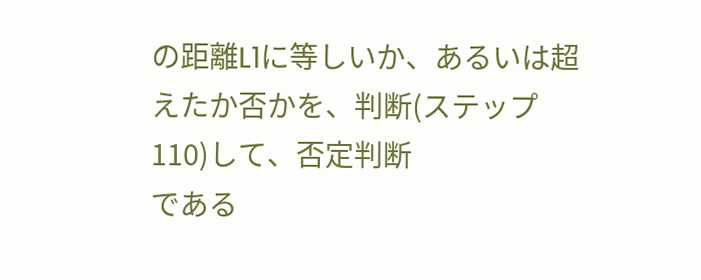の距離L1に等しいか、あるいは超
えたか否かを、判断(ステップ110)して、否定判断
である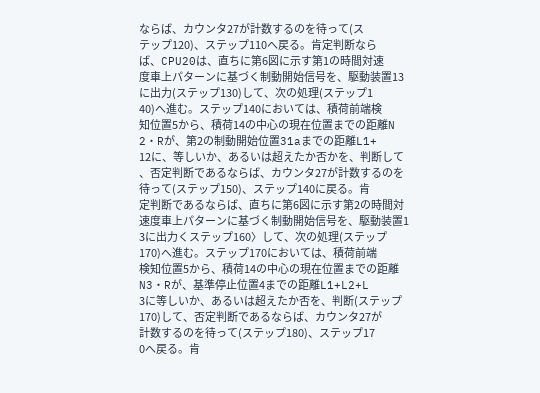ならば、カウンタ27が計数するのを待って(ス
テップ120)、ステップ110へ戻る。肯定判断なら
ば、CPU20は、直ちに第6図に示す第1の時間対速
度車上パターンに基づく制動開始信号を、駆動装置13
に出力(ステップ130)して、次の処理(ステップ1
40)へ進む。ステップ140においては、積荷前端検
知位置5から、積荷14の中心の現在位置までの距離N
2・Rが、第2の制動開始位置31aまでの距離L1+
12に、等しいか、あるいは超えたか否かを、判断して
、否定判断であるならば、カウンタ27が計数するのを
待って(ステップ150)、ステップ140に戻る。肯
定判断であるならば、直ちに第6図に示す第2の時間対
速度車上パターンに基づく制動開始信号を、駆動装置1
3に出力くステップ160〉して、次の処理(ステップ
170)へ進む。ステップ170においては、積荷前端
検知位置5から、積荷14の中心の現在位置までの距離
N3・Rが、基準停止位置4までの距離L1+L2+L
3に等しいか、あるいは超えたか否を、判断(ステップ
170)して、否定判断であるならば、カウンタ27が
計数するのを待って(ステップ180)、ステップ17
0へ戻る。肯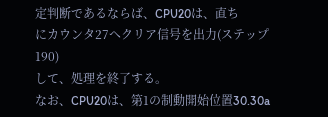定判断であるならば、CPU20は、直ち
にカウンタ27へクリア信号を出力(ステップ190)
して、処理を終了する。
なお、CPU20は、第1の制動開始位置30.30a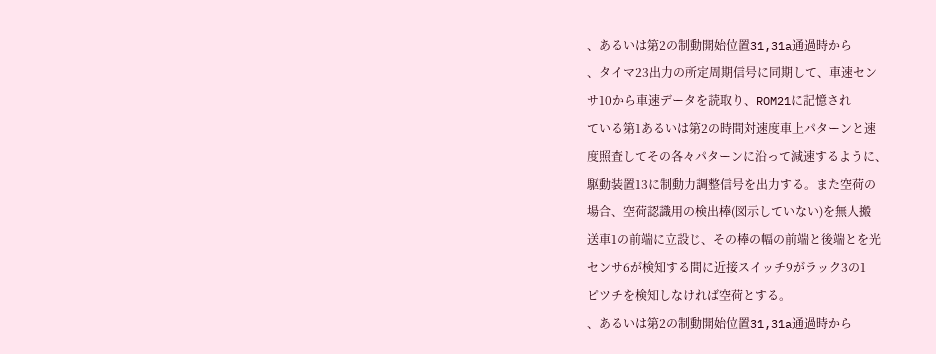、あるいは第2の制動開始位置31,31a通過時から
、タイマ23出力の所定周期信号に同期して、車速セン
サ10から車速データを読取り、ROM21に記憶され
ている第1あるいは第2の時間対速度車上パターンと速
度照査してその各々パターンに沿って減速するように、
駆動装置13に制動力調整信号を出力する。また空荷の
場合、空荷認識用の検出棒(図示していない)を無人搬
送車1の前端に立設じ、その棒の幅の前端と後端とを光
センサ6が検知する間に近接スイッチ9がラック3の1
ピツチを検知しなければ空荷とする。
、あるいは第2の制動開始位置31,31a通過時から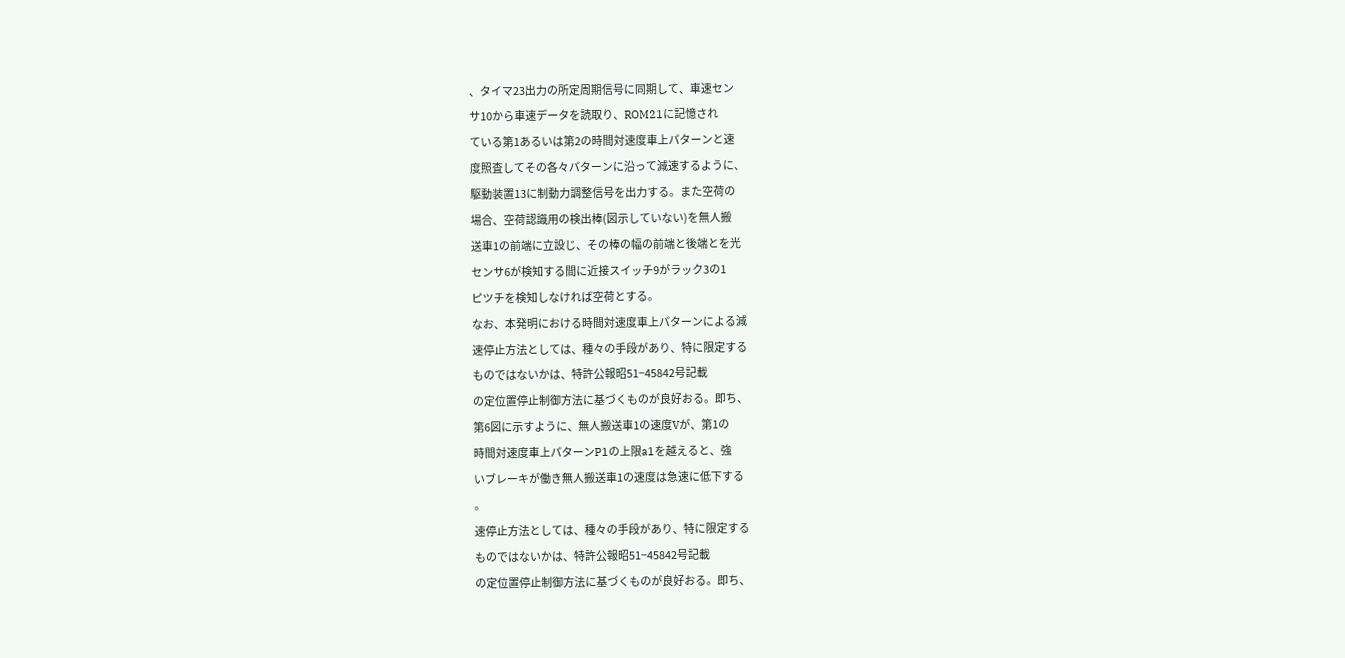、タイマ23出力の所定周期信号に同期して、車速セン
サ10から車速データを読取り、ROM21に記憶され
ている第1あるいは第2の時間対速度車上パターンと速
度照査してその各々パターンに沿って減速するように、
駆動装置13に制動力調整信号を出力する。また空荷の
場合、空荷認識用の検出棒(図示していない)を無人搬
送車1の前端に立設じ、その棒の幅の前端と後端とを光
センサ6が検知する間に近接スイッチ9がラック3の1
ピツチを検知しなければ空荷とする。
なお、本発明における時間対速度車上パターンによる減
速停止方法としては、種々の手段があり、特に限定する
ものではないかは、特許公報昭51−45842号記載
の定位置停止制御方法に基づくものが良好おる。即ち、
第6図に示すように、無人搬送車1の速度Vが、第1の
時間対速度車上パターンP1の上限a1を越えると、強
いブレーキが働き無人搬送車1の速度は急速に低下する
。
速停止方法としては、種々の手段があり、特に限定する
ものではないかは、特許公報昭51−45842号記載
の定位置停止制御方法に基づくものが良好おる。即ち、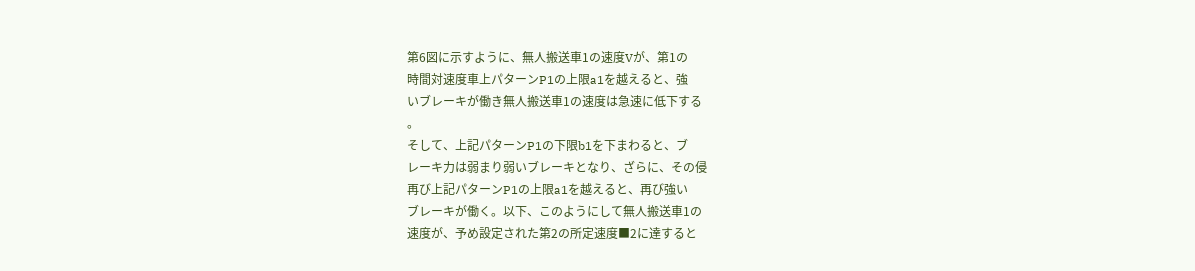第6図に示すように、無人搬送車1の速度Vが、第1の
時間対速度車上パターンP1の上限a1を越えると、強
いブレーキが働き無人搬送車1の速度は急速に低下する
。
そして、上記パターンP1の下限b1を下まわると、ブ
レーキ力は弱まり弱いブレーキとなり、ざらに、その侵
再び上記パターンP1の上限a1を越えると、再び強い
ブレーキが働く。以下、このようにして無人搬送車1の
速度が、予め設定された第2の所定速度■2に達すると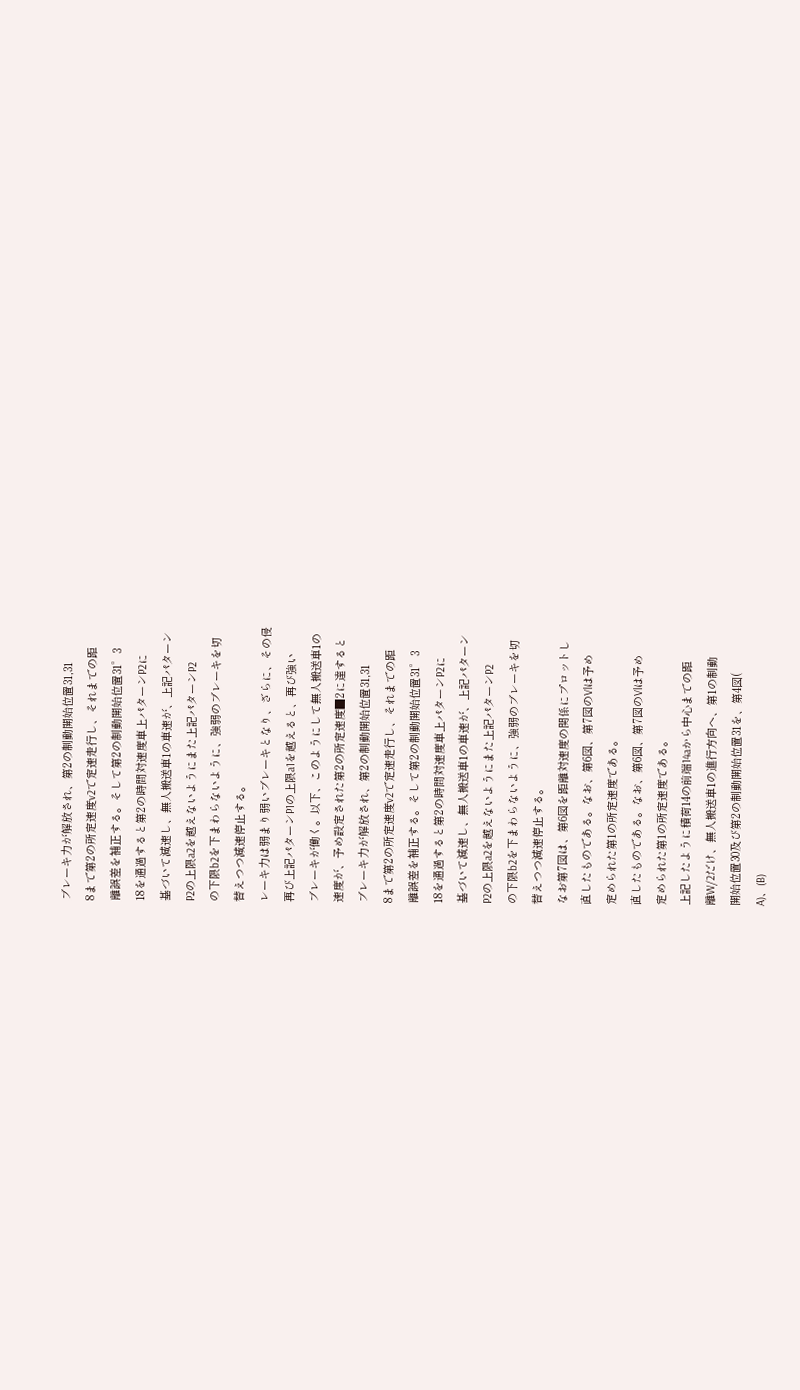ブレーキ力が解放され、第2の制動開始位置31,31
8まで第2の所定速度v2で定速走行し、それまでの距
離誤差を補正する。そして第2の制動開始位置31゜3
18を通過すると第2の時間対速度車上パターンP2に
基づいて減速し、無人搬送車1の車速が、上記パターン
P2の上限a2を越えないようにまた上記パターンP2
の下限b2を下まわらないように、強弱のブレーキを切
替えつつ減速停止する。
レーキ力は弱まり弱いブレーキとなり、ざらに、その侵
再び上記パターンP1の上限a1を越えると、再び強い
ブレーキが働く。以下、このようにして無人搬送車1の
速度が、予め設定された第2の所定速度■2に達すると
ブレーキ力が解放され、第2の制動開始位置31,31
8まで第2の所定速度v2で定速走行し、それまでの距
離誤差を補正する。そして第2の制動開始位置31゜3
18を通過すると第2の時間対速度車上パターンP2に
基づいて減速し、無人搬送車1の車速が、上記パターン
P2の上限a2を越えないようにまた上記パターンP2
の下限b2を下まわらないように、強弱のブレーキを切
替えつつ減速停止する。
なお第7図は、第6図を距離対速度の関係にプロットし
直したものである。なお、第6図、第7図のVlは予め
定められた第1の所定速度である。
直したものである。なお、第6図、第7図のVlは予め
定められた第1の所定速度である。
上記したように積荷14の前端14aから中心までの距
離W/2だけ、無人搬送車1の進行方向へ、第1の制動
開始位置30及び第2の制動開始位置31を、第4図(
A)、(B)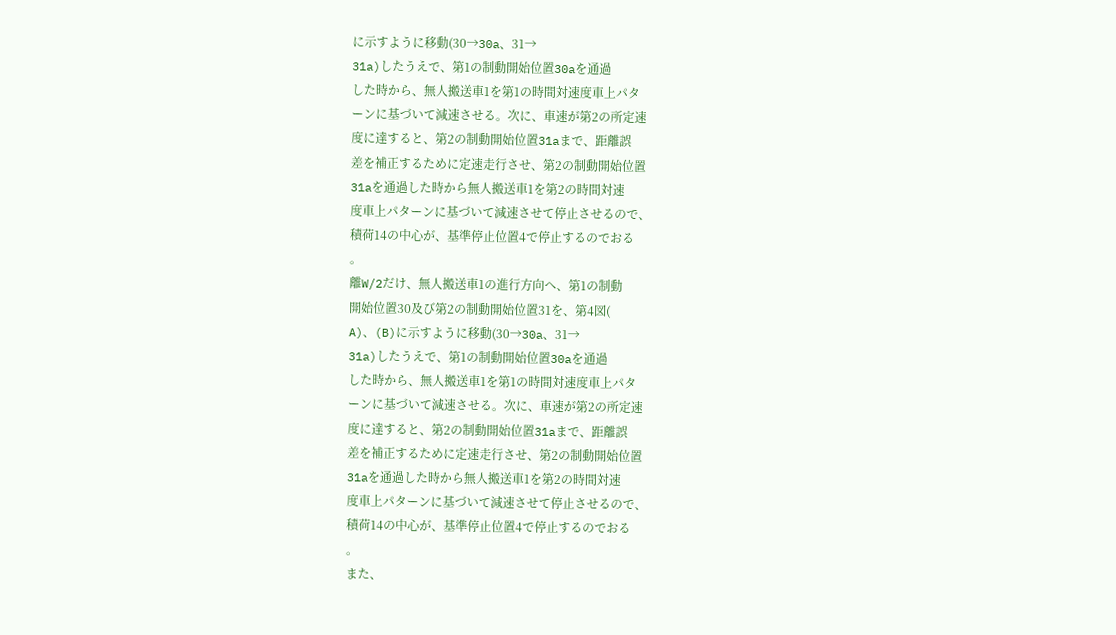に示すように移動(30→30a、31→
31a)したうえで、第1の制動開始位置30aを通過
した時から、無人搬送車1を第1の時間対速度車上パタ
ーンに基づいて減速させる。次に、車速が第2の所定速
度に達すると、第2の制動開始位置31aまで、距離誤
差を補正するために定速走行させ、第2の制動開始位置
31aを通過した時から無人搬送車1を第2の時間対速
度車上パターンに基づいて減速させて停止させるので、
積荷14の中心が、基準停止位置4で停止するのでおる
。
離W/2だけ、無人搬送車1の進行方向へ、第1の制動
開始位置30及び第2の制動開始位置31を、第4図(
A)、(B)に示すように移動(30→30a、31→
31a)したうえで、第1の制動開始位置30aを通過
した時から、無人搬送車1を第1の時間対速度車上パタ
ーンに基づいて減速させる。次に、車速が第2の所定速
度に達すると、第2の制動開始位置31aまで、距離誤
差を補正するために定速走行させ、第2の制動開始位置
31aを通過した時から無人搬送車1を第2の時間対速
度車上パターンに基づいて減速させて停止させるので、
積荷14の中心が、基準停止位置4で停止するのでおる
。
また、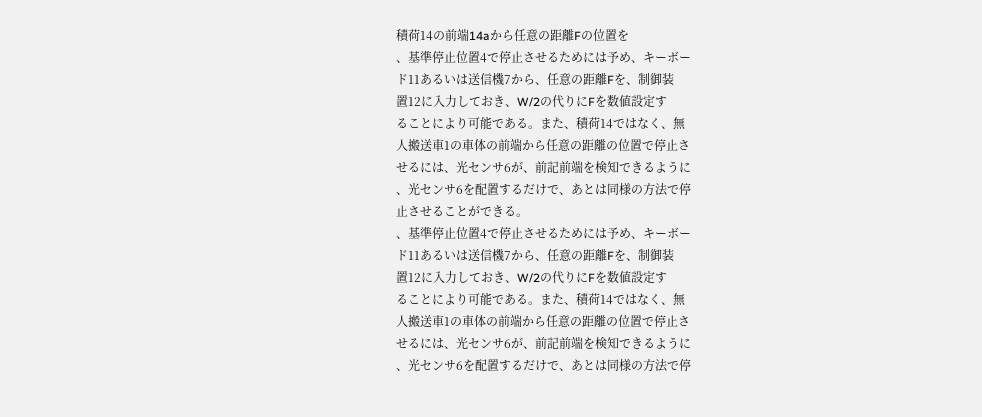積荷14の前端14aから任意の距離Fの位置を
、基準停止位置4で停止させるためには予め、キーボー
ド11あるいは送信機7から、任意の距離Fを、制御装
置12に入力しておき、W/2の代りにFを数値設定す
ることにより可能である。また、積荷14ではなく、無
人搬送車1の車体の前端から任意の距離の位置で停止さ
せるには、光センサ6が、前記前端を検知できるように
、光センサ6を配置するだけで、あとは同様の方法で停
止させることができる。
、基準停止位置4で停止させるためには予め、キーボー
ド11あるいは送信機7から、任意の距離Fを、制御装
置12に入力しておき、W/2の代りにFを数値設定す
ることにより可能である。また、積荷14ではなく、無
人搬送車1の車体の前端から任意の距離の位置で停止さ
せるには、光センサ6が、前記前端を検知できるように
、光センサ6を配置するだけで、あとは同様の方法で停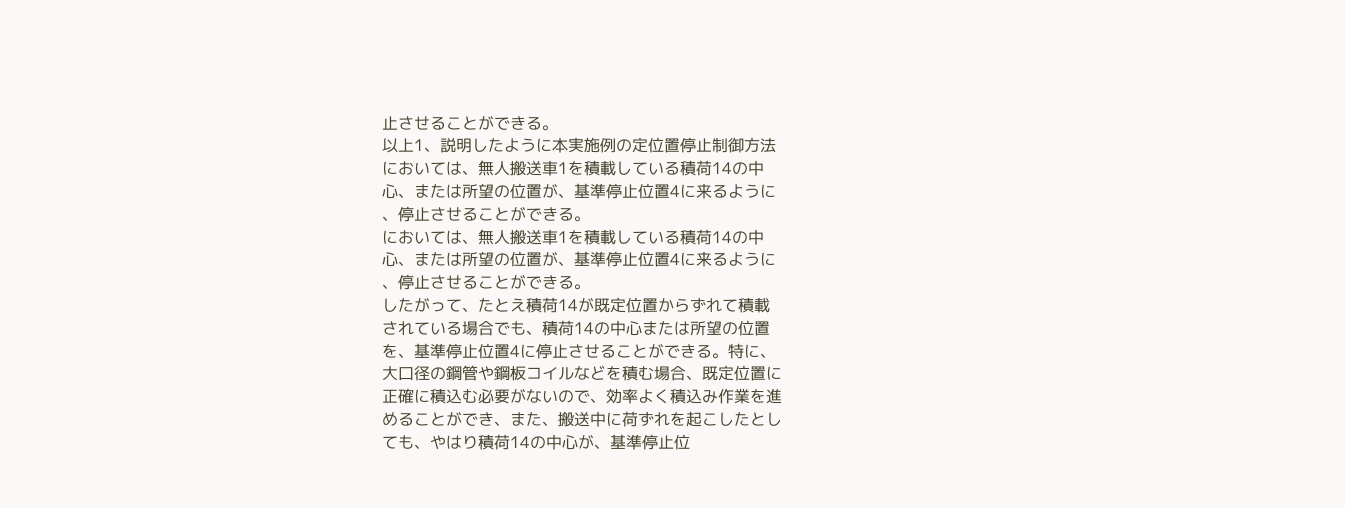止させることができる。
以上1、説明したように本実施例の定位置停止制御方法
においては、無人搬送車1を積載している積荷14の中
心、または所望の位置が、基準停止位置4に来るように
、停止させることができる。
においては、無人搬送車1を積載している積荷14の中
心、または所望の位置が、基準停止位置4に来るように
、停止させることができる。
したがって、たとえ積荷14が既定位置からずれて積載
されている場合でも、積荷14の中心または所望の位置
を、基準停止位置4に停止させることができる。特に、
大口径の鋼管や鋼板コイルなどを積む場合、既定位置に
正確に積込む必要がないので、効率よく積込み作業を進
めることができ、また、搬送中に荷ずれを起こしたとし
ても、やはり積荷14の中心が、基準停止位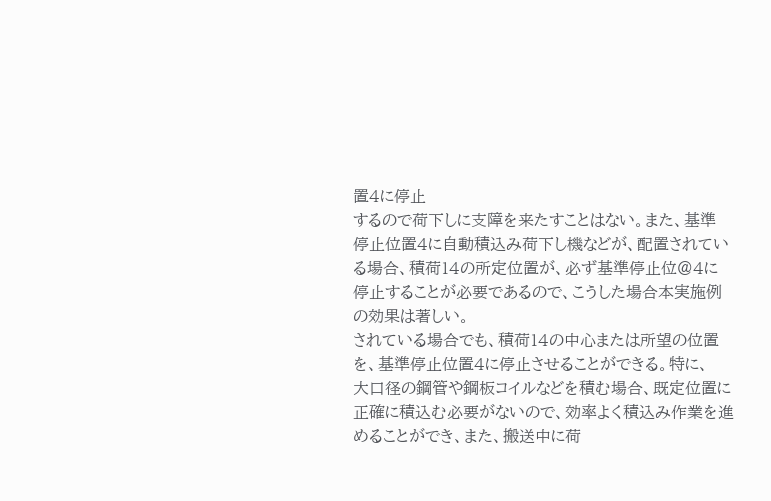置4に停止
するので荷下しに支障を来たすことはない。また、基準
停止位置4に自動積込み荷下し機などが、配置されてい
る場合、積荷14の所定位置が、必ず基準停止位@4に
停止することが必要であるので、こうした場合本実施例
の効果は著しい。
されている場合でも、積荷14の中心または所望の位置
を、基準停止位置4に停止させることができる。特に、
大口径の鋼管や鋼板コイルなどを積む場合、既定位置に
正確に積込む必要がないので、効率よく積込み作業を進
めることができ、また、搬送中に荷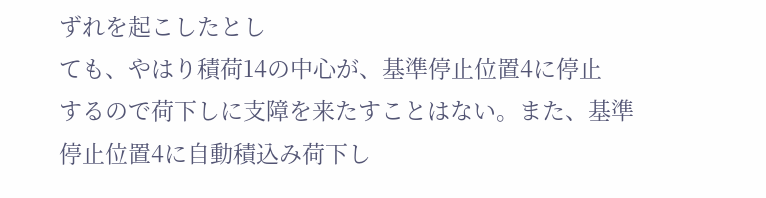ずれを起こしたとし
ても、やはり積荷14の中心が、基準停止位置4に停止
するので荷下しに支障を来たすことはない。また、基準
停止位置4に自動積込み荷下し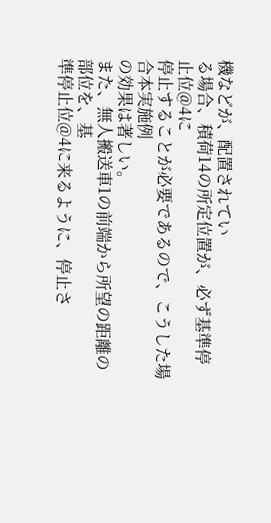機などが、配置されてい
る場合、積荷14の所定位置が、必ず基準停止位@4に
停止することが必要であるので、こうした場合本実施例
の効果は著しい。
また、無人搬送車1の前端から所望の距離の部位を、基
準停止位@4に来るように、停止さ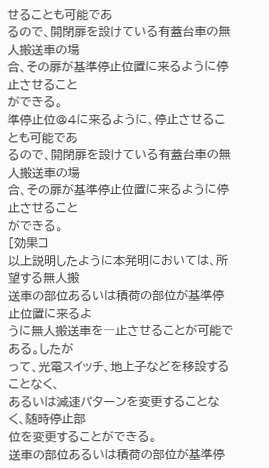せることも可能であ
るので、開閉扉を設けている有蓋台車の無人搬送車の場
合、その扉が基準停止位置に来るように停止させること
ができる。
準停止位@4に来るように、停止させることも可能であ
るので、開閉扉を設けている有蓋台車の無人搬送車の場
合、その扉が基準停止位置に来るように停止させること
ができる。
[効果コ
以上説明したように本発明においては、所望する無人搬
送車の部位あるいは積荷の部位が基準停止位置に来るよ
うに無人搬送車を―止させることが可能である。したが
って、光電スイッチ、地上子などを移設することなく、
あるいは減速パターンを変更することなく、随時停止部
位を変更することができる。
送車の部位あるいは積荷の部位が基準停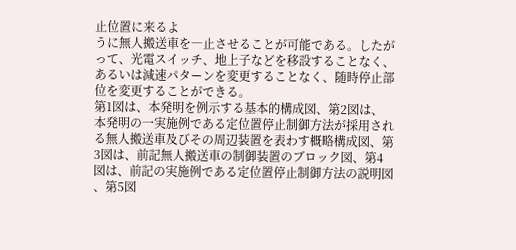止位置に来るよ
うに無人搬送車を―止させることが可能である。したが
って、光電スイッチ、地上子などを移設することなく、
あるいは減速パターンを変更することなく、随時停止部
位を変更することができる。
第1図は、本発明を例示する基本的構成図、第2図は、
本発明の一実施例である定位置停止制御方法が採用され
る無人搬送車及びその周辺装置を表わす概略構成図、第
3図は、前記無人搬送車の制御装置のブロック図、第4
図は、前記の実施例である定位置停止制御方法の説明図
、第5図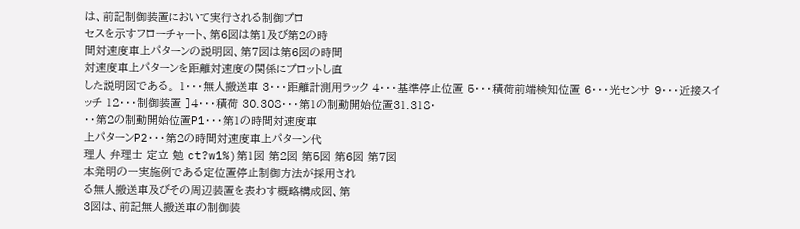は、前記制御装置において実行される制御プロ
セスを示すフローチャート、第6図は第1及び第2の時
間対速度車上パターンの説明図、第7図は第6図の時間
対速度車上パターンを距離対速度の関係にプロットし直
した説明図である。 1・・・無人搬送車 3・・・距離計測用ラック 4・・・基準停止位置 5・・・積荷前端検知位置 6・・・光センサ 9・・・近接スイッチ 12・・・制御装置 ]4・・・積荷 30.308・・・第1の制動開始位置31.318・
・・第2の制動開始位置P1・・・第1の時間対速度車
上パターンP2・・・第2の時間対速度車上パターン代
理人 弁理士 定立 勉 ct?w1%)第1図 第2図 第5図 第6図 第7図
本発明の一実施例である定位置停止制御方法が採用され
る無人搬送車及びその周辺装置を表わす概略構成図、第
3図は、前記無人搬送車の制御装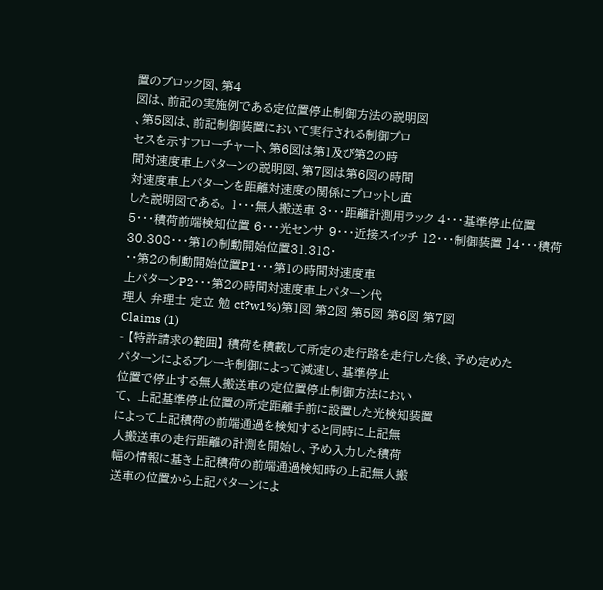置のブロック図、第4
図は、前記の実施例である定位置停止制御方法の説明図
、第5図は、前記制御装置において実行される制御プロ
セスを示すフローチャート、第6図は第1及び第2の時
間対速度車上パターンの説明図、第7図は第6図の時間
対速度車上パターンを距離対速度の関係にプロットし直
した説明図である。 1・・・無人搬送車 3・・・距離計測用ラック 4・・・基準停止位置 5・・・積荷前端検知位置 6・・・光センサ 9・・・近接スイッチ 12・・・制御装置 ]4・・・積荷 30.308・・・第1の制動開始位置31.318・
・・第2の制動開始位置P1・・・第1の時間対速度車
上パターンP2・・・第2の時間対速度車上パターン代
理人 弁理士 定立 勉 ct?w1%)第1図 第2図 第5図 第6図 第7図
Claims (1)
- 【特許請求の範囲】 積荷を積載して所定の走行路を走行した後、予め定めた
パターンによるブレーキ制御によって減速し、基準停止
位置で停止する無人搬送車の定位置停止制御方法におい
て、 上記基準停止位置の所定距離手前に設置した光検知装置
によって上記積荷の前端通過を検知すると同時に上記無
人搬送車の走行距離の計測を開始し、予め入力した積荷
幅の情報に基き上記積荷の前端通過検知時の上記無人搬
送車の位置から上記パターンによ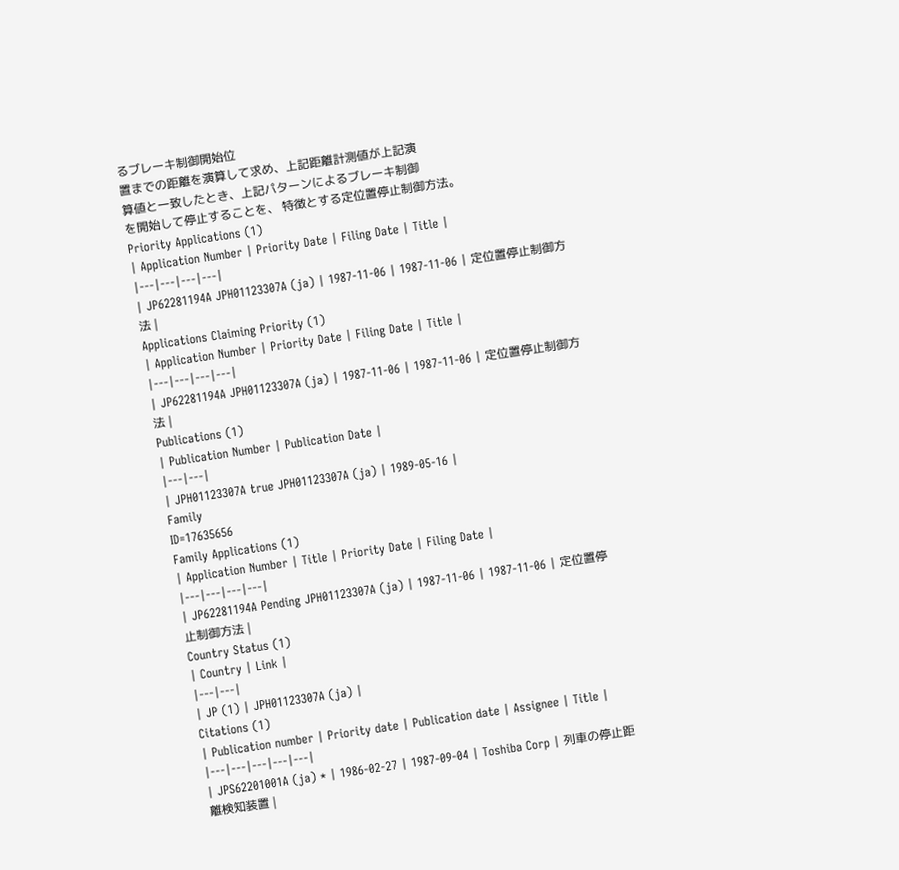るブレーキ制御開始位
置までの距離を演算して求め、上記距離計測値が上記演
算値と一致したとき、上記パターンによるブレーキ制御
を開始して停止することを、 特徴とする定位置停止制御方法。
Priority Applications (1)
| Application Number | Priority Date | Filing Date | Title |
|---|---|---|---|
| JP62281194A JPH01123307A (ja) | 1987-11-06 | 1987-11-06 | 定位置停止制御方法 |
Applications Claiming Priority (1)
| Application Number | Priority Date | Filing Date | Title |
|---|---|---|---|
| JP62281194A JPH01123307A (ja) | 1987-11-06 | 1987-11-06 | 定位置停止制御方法 |
Publications (1)
| Publication Number | Publication Date |
|---|---|
| JPH01123307A true JPH01123307A (ja) | 1989-05-16 |
Family
ID=17635656
Family Applications (1)
| Application Number | Title | Priority Date | Filing Date |
|---|---|---|---|
| JP62281194A Pending JPH01123307A (ja) | 1987-11-06 | 1987-11-06 | 定位置停止制御方法 |
Country Status (1)
| Country | Link |
|---|---|
| JP (1) | JPH01123307A (ja) |
Citations (1)
| Publication number | Priority date | Publication date | Assignee | Title |
|---|---|---|---|---|
| JPS62201001A (ja) * | 1986-02-27 | 1987-09-04 | Toshiba Corp | 列車の停止距離検知装置 |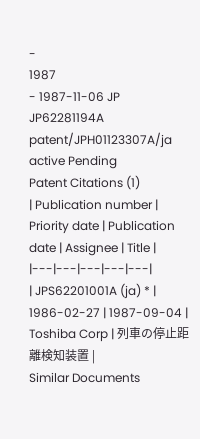-
1987
- 1987-11-06 JP JP62281194A patent/JPH01123307A/ja active Pending
Patent Citations (1)
| Publication number | Priority date | Publication date | Assignee | Title |
|---|---|---|---|---|
| JPS62201001A (ja) * | 1986-02-27 | 1987-09-04 | Toshiba Corp | 列車の停止距離検知装置 |
Similar Documents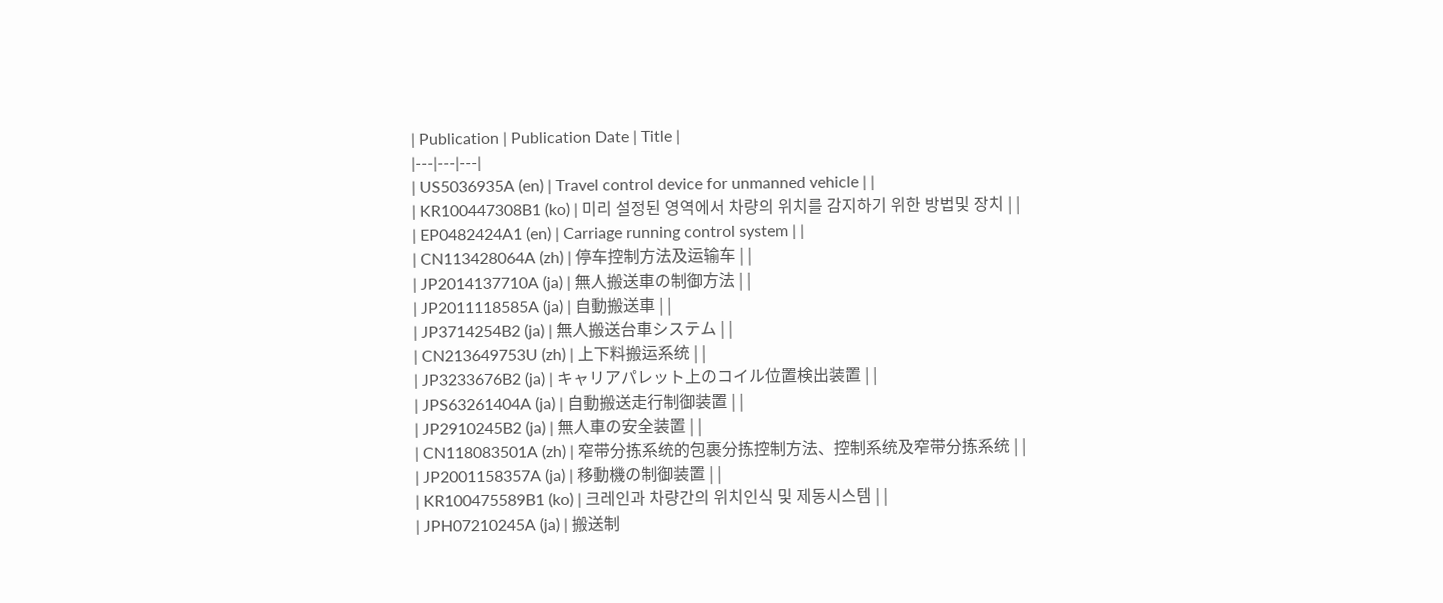| Publication | Publication Date | Title |
|---|---|---|
| US5036935A (en) | Travel control device for unmanned vehicle | |
| KR100447308B1 (ko) | 미리 설정된 영역에서 차량의 위치를 감지하기 위한 방법및 장치 | |
| EP0482424A1 (en) | Carriage running control system | |
| CN113428064A (zh) | 停车控制方法及运输车 | |
| JP2014137710A (ja) | 無人搬送車の制御方法 | |
| JP2011118585A (ja) | 自動搬送車 | |
| JP3714254B2 (ja) | 無人搬送台車システム | |
| CN213649753U (zh) | 上下料搬运系统 | |
| JP3233676B2 (ja) | キャリアパレット上のコイル位置検出装置 | |
| JPS63261404A (ja) | 自動搬送走行制御装置 | |
| JP2910245B2 (ja) | 無人車の安全装置 | |
| CN118083501A (zh) | 窄带分拣系统的包裹分拣控制方法、控制系统及窄带分拣系统 | |
| JP2001158357A (ja) | 移動機の制御装置 | |
| KR100475589B1 (ko) | 크레인과 차량간의 위치인식 및 제동시스템 | |
| JPH07210245A (ja) | 搬送制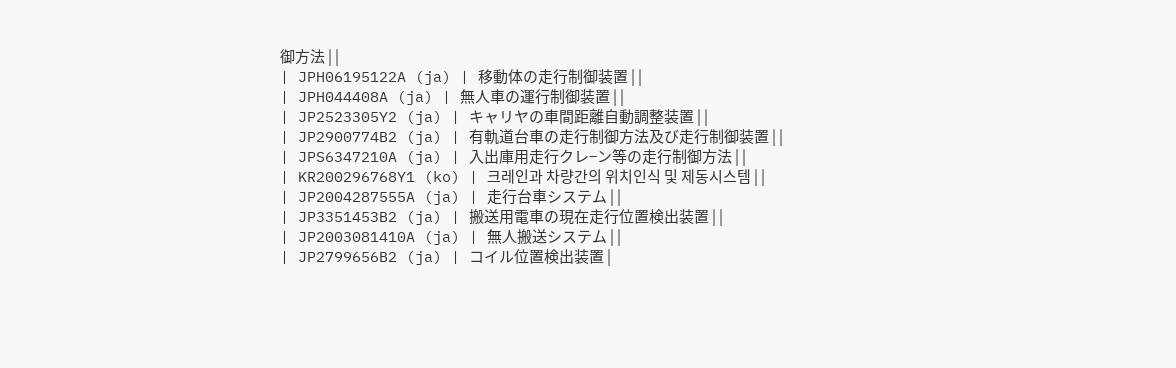御方法 | |
| JPH06195122A (ja) | 移動体の走行制御装置 | |
| JPH044408A (ja) | 無人車の運行制御装置 | |
| JP2523305Y2 (ja) | キャリヤの車間距離自動調整装置 | |
| JP2900774B2 (ja) | 有軌道台車の走行制御方法及び走行制御装置 | |
| JPS6347210A (ja) | 入出庫用走行クレ−ン等の走行制御方法 | |
| KR200296768Y1 (ko) | 크레인과 차량간의 위치인식 및 제동시스템 | |
| JP2004287555A (ja) | 走行台車システム | |
| JP3351453B2 (ja) | 搬送用電車の現在走行位置検出装置 | |
| JP2003081410A (ja) | 無人搬送システム | |
| JP2799656B2 (ja) | コイル位置検出装置 |